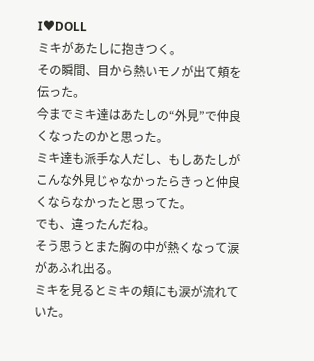I♥DOLL
ミキがあたしに抱きつく。
その瞬間、目から熱いモノが出て頬を伝った。
今までミキ達はあたしの“外見”で仲良くなったのかと思った。
ミキ達も派手な人だし、もしあたしがこんな外見じゃなかったらきっと仲良くならなかったと思ってた。
でも、違ったんだね。
そう思うとまた胸の中が熱くなって涙があふれ出る。
ミキを見るとミキの頬にも涙が流れていた。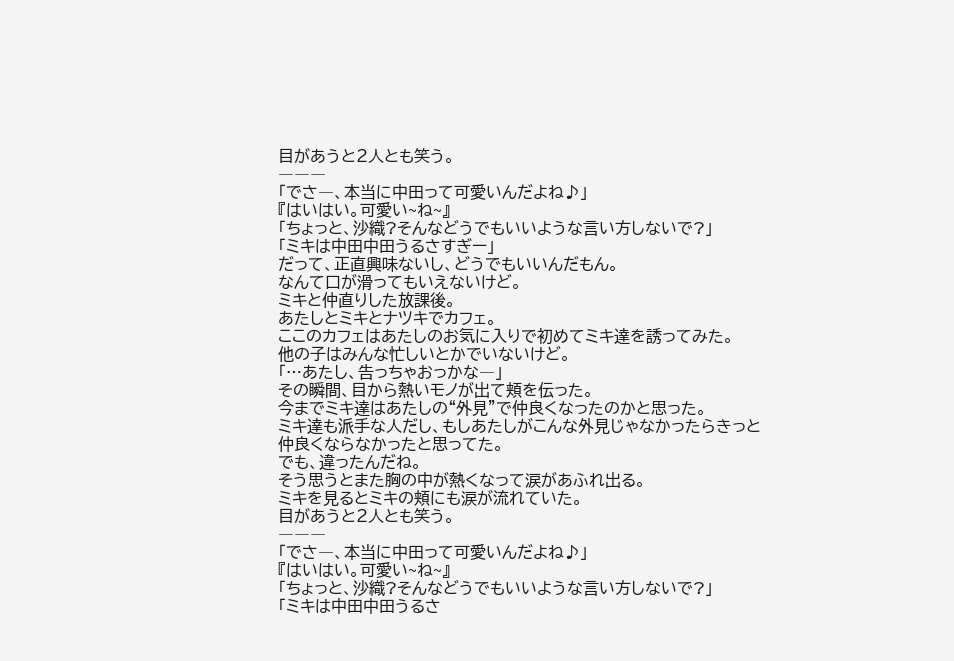目があうと2人とも笑う。
―――
「でさ―、本当に中田って可愛いんだよね♪」
『はいはい。可愛い~ね~』
「ちょっと、沙織?そんなどうでもいいような言い方しないで?」
「ミキは中田中田うるさすぎー」
だって、正直興味ないし、どうでもいいんだもん。
なんて口が滑ってもいえないけど。
ミキと仲直りした放課後。
あたしとミキとナツキでカフェ。
ここのカフェはあたしのお気に入りで初めてミキ達を誘ってみた。
他の子はみんな忙しいとかでいないけど。
「…あたし、告っちゃおっかな―」
その瞬間、目から熱いモノが出て頬を伝った。
今までミキ達はあたしの“外見”で仲良くなったのかと思った。
ミキ達も派手な人だし、もしあたしがこんな外見じゃなかったらきっと仲良くならなかったと思ってた。
でも、違ったんだね。
そう思うとまた胸の中が熱くなって涙があふれ出る。
ミキを見るとミキの頬にも涙が流れていた。
目があうと2人とも笑う。
―――
「でさ―、本当に中田って可愛いんだよね♪」
『はいはい。可愛い~ね~』
「ちょっと、沙織?そんなどうでもいいような言い方しないで?」
「ミキは中田中田うるさ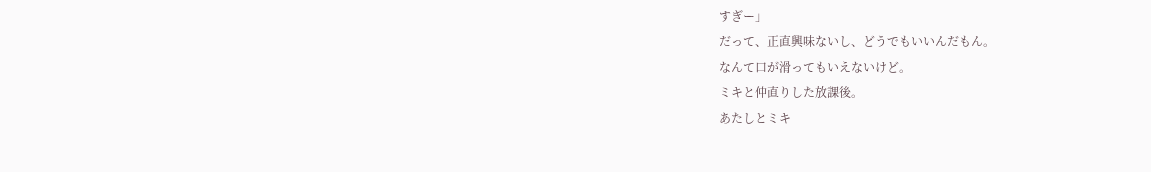すぎー」
だって、正直興味ないし、どうでもいいんだもん。
なんて口が滑ってもいえないけど。
ミキと仲直りした放課後。
あたしとミキ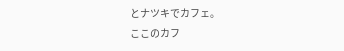とナツキでカフェ。
ここのカフ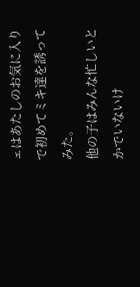ェはあたしのお気に入りで初めてミキ達を誘ってみた。
他の子はみんな忙しいとかでいないけ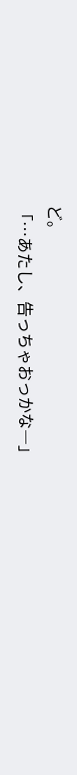ど。
「…あたし、告っちゃおっかな―」